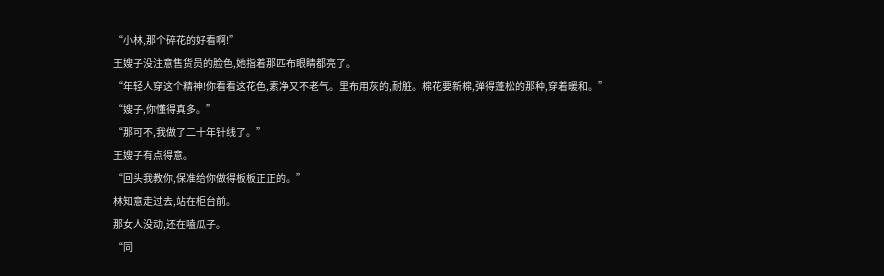“小林,那个碎花的好看啊!”
王嫂子没注意售货员的脸色,她指着那匹布眼睛都亮了。
“年轻人穿这个精神!你看看这花色,素净又不老气。里布用灰的,耐脏。棉花要新棉,弹得蓬松的那种,穿着暖和。”
“嫂子,你懂得真多。”
“那可不,我做了二十年针线了。”
王嫂子有点得意。
“回头我教你,保准给你做得板板正正的。”
林知意走过去,站在柜台前。
那女人没动,还在嗑瓜子。
“同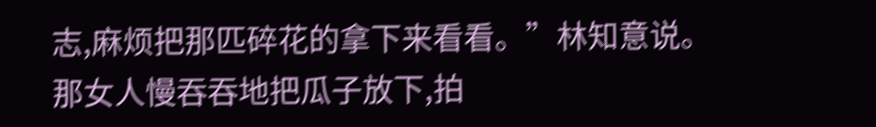志,麻烦把那匹碎花的拿下来看看。”林知意说。
那女人慢吞吞地把瓜子放下,拍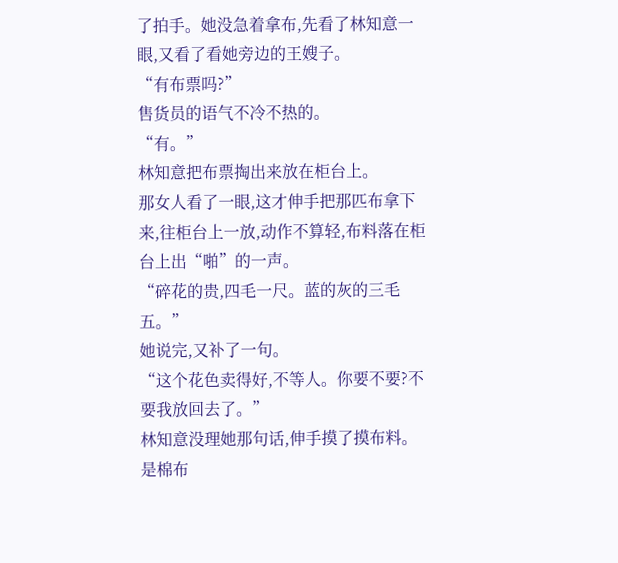了拍手。她没急着拿布,先看了林知意一眼,又看了看她旁边的王嫂子。
“有布票吗?”
售货员的语气不冷不热的。
“有。”
林知意把布票掏出来放在柜台上。
那女人看了一眼,这才伸手把那匹布拿下来,往柜台上一放,动作不算轻,布料落在柜台上出“啪”的一声。
“碎花的贵,四毛一尺。蓝的灰的三毛五。”
她说完,又补了一句。
“这个花色卖得好,不等人。你要不要?不要我放回去了。”
林知意没理她那句话,伸手摸了摸布料。
是棉布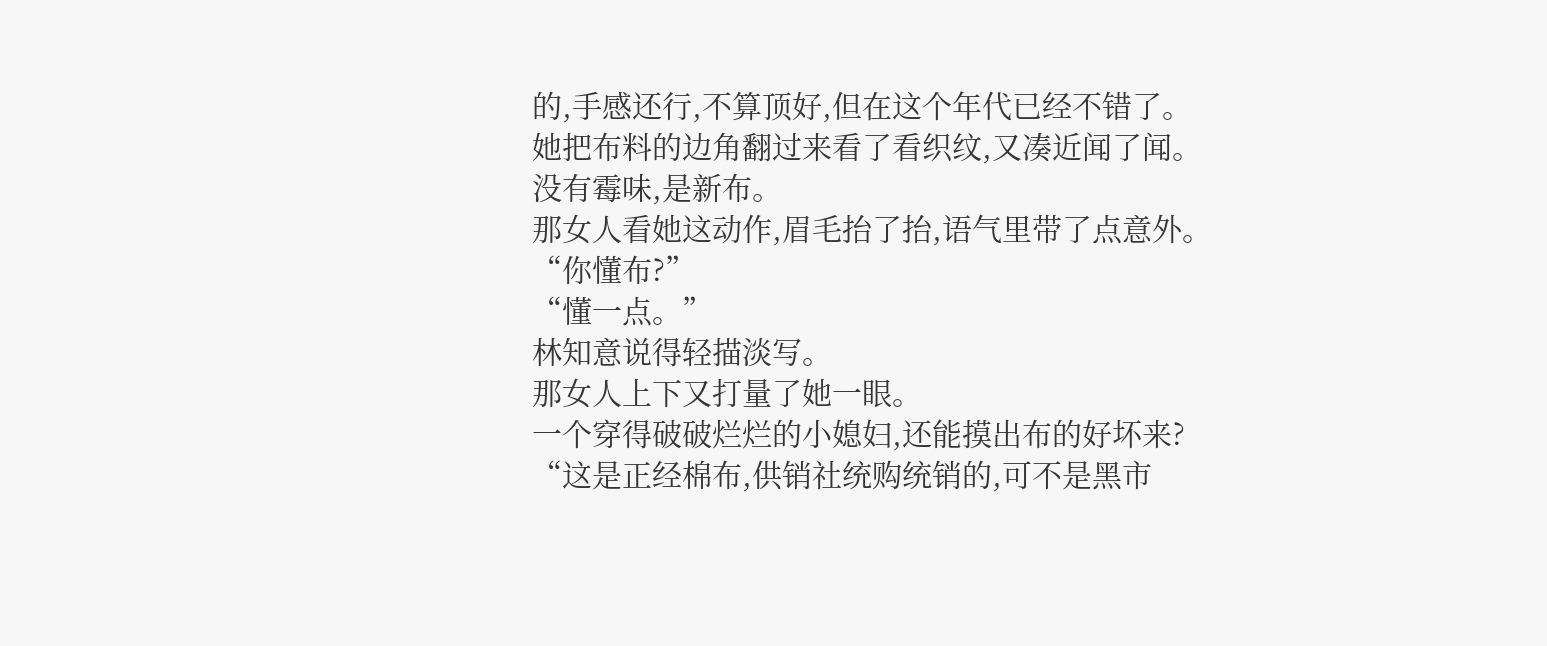的,手感还行,不算顶好,但在这个年代已经不错了。
她把布料的边角翻过来看了看织纹,又凑近闻了闻。
没有霉味,是新布。
那女人看她这动作,眉毛抬了抬,语气里带了点意外。
“你懂布?”
“懂一点。”
林知意说得轻描淡写。
那女人上下又打量了她一眼。
一个穿得破破烂烂的小媳妇,还能摸出布的好坏来?
“这是正经棉布,供销社统购统销的,可不是黑市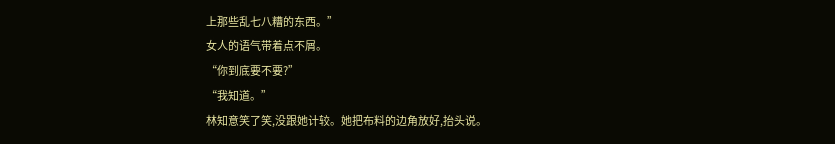上那些乱七八糟的东西。”
女人的语气带着点不屑。
“你到底要不要?”
“我知道。”
林知意笑了笑,没跟她计较。她把布料的边角放好,抬头说。